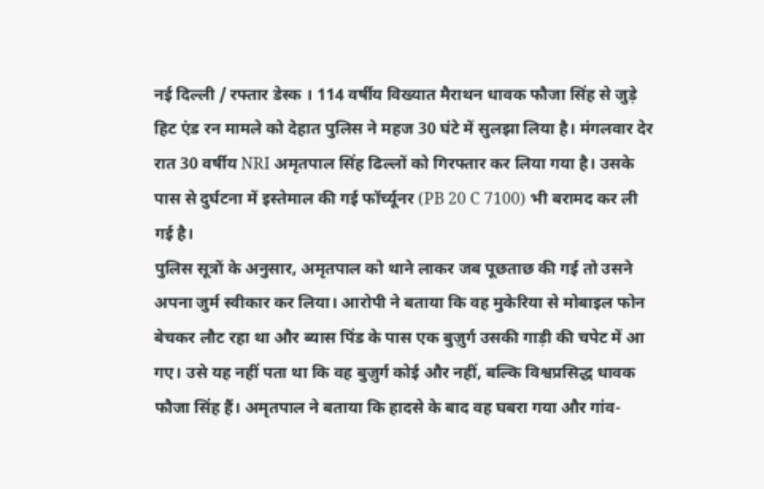नई दिल्ली / रफ्तार डेस्क । 114 वर्षीय विख्यात मैराथन धावक फौजा सिंह से जुड़े हिट एंड रन मामले को देहात पुलिस ने महज 30 घंटे में सुलझा लिया है। मंगलवार देर रात 30 वर्षीय NRI अमृतपाल सिंह ढिल्लों को गिरफ्तार कर लिया गया है। उसके पास से दुर्घटना में इस्तेमाल की गई फॉर्च्यूनर (PB 20 C 7100) भी बरामद कर ली गई है।
पुलिस सूत्रों के अनुसार, अमृतपाल को थाने लाकर जब पूछताछ की गई तो उसने अपना जुर्म स्वीकार कर लिया। आरोपी ने बताया कि वह मुकेरिया से मोबाइल फोन बेचकर लौट रहा था और ब्यास पिंड के पास एक बुज़ुर्ग उसकी गाड़ी की चपेट में आ गए। उसे यह नहीं पता था कि वह बुज़ुर्ग कोई और नहीं, बल्कि विश्वप्रसिद्ध धावक फौजा सिंह हैं। अमृतपाल ने बताया कि हादसे के बाद वह घबरा गया और गांव-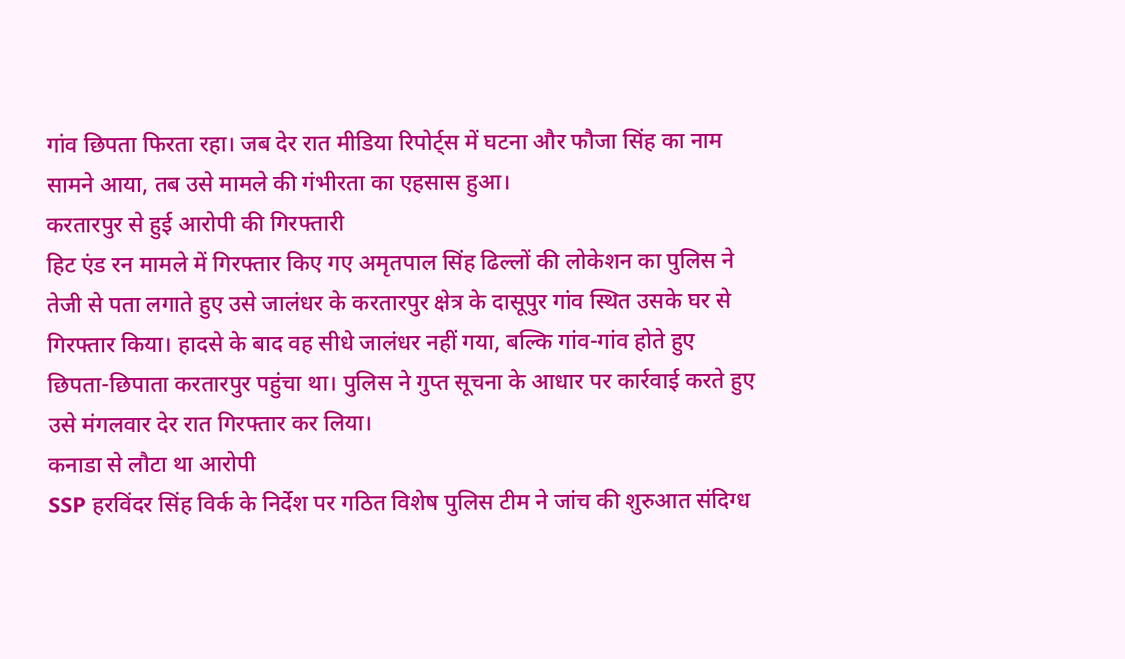गांव छिपता फिरता रहा। जब देर रात मीडिया रिपोर्ट्स में घटना और फौजा सिंह का नाम सामने आया, तब उसे मामले की गंभीरता का एहसास हुआ।
करतारपुर से हुई आरोपी की गिरफ्तारी
हिट एंड रन मामले में गिरफ्तार किए गए अमृतपाल सिंह ढिल्लों की लोकेशन का पुलिस ने तेजी से पता लगाते हुए उसे जालंधर के करतारपुर क्षेत्र के दासूपुर गांव स्थित उसके घर से गिरफ्तार किया। हादसे के बाद वह सीधे जालंधर नहीं गया, बल्कि गांव-गांव होते हुए छिपता-छिपाता करतारपुर पहुंचा था। पुलिस ने गुप्त सूचना के आधार पर कार्रवाई करते हुए उसे मंगलवार देर रात गिरफ्तार कर लिया।
कनाडा से लौटा था आरोपी
SSP हरविंदर सिंह विर्क के निर्देश पर गठित विशेष पुलिस टीम ने जांच की शुरुआत संदिग्ध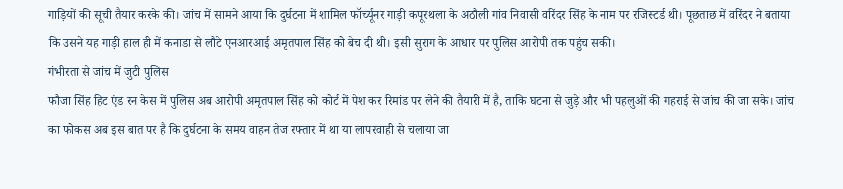गाड़ियों की सूची तैयार करके की। जांच में सामने आया कि दुर्घटना में शामिल फॉर्च्यूनर गाड़ी कपूरथला के अठौली गांव निवासी वरिंदर सिंह के नाम पर रजिस्टर्ड थी। पूछताछ में वरिंदर ने बताया कि उसने यह गाड़ी हाल ही में कनाडा से लौटे एनआरआई अमृतपाल सिंह को बेच दी थी। इसी सुराग के आधार पर पुलिस आरोपी तक पहुंच सकी।
गंभीरता से जांच में जुटी पुलिस
फौजा सिंह हिट एंड रन केस में पुलिस अब आरोपी अमृतपाल सिंह को कोर्ट में पेश कर रिमांड पर लेने की तैयारी में है, ताकि घटना से जुड़े और भी पहलुओं की गहराई से जांच की जा सके। जांच का फोकस अब इस बात पर है कि दुर्घटना के समय वाहन तेज रफ्तार में था या लापरवाही से चलाया जा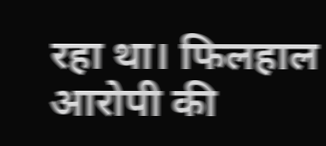रहा था। फिलहाल आरोपी की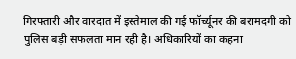गिरफ्तारी और वारदात में इस्तेमाल की गई फॉर्च्यूनर की बरामदगी को पुलिस बड़ी सफलता मान रही है। अधिकारियों का कहना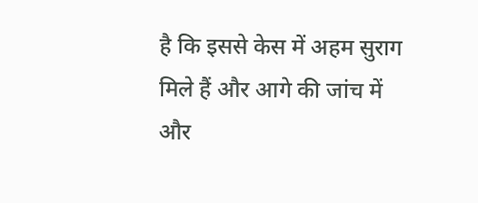है कि इससे केस में अहम सुराग मिले हैं और आगे की जांच में और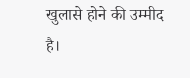खुलासे होने की उम्मीद है।